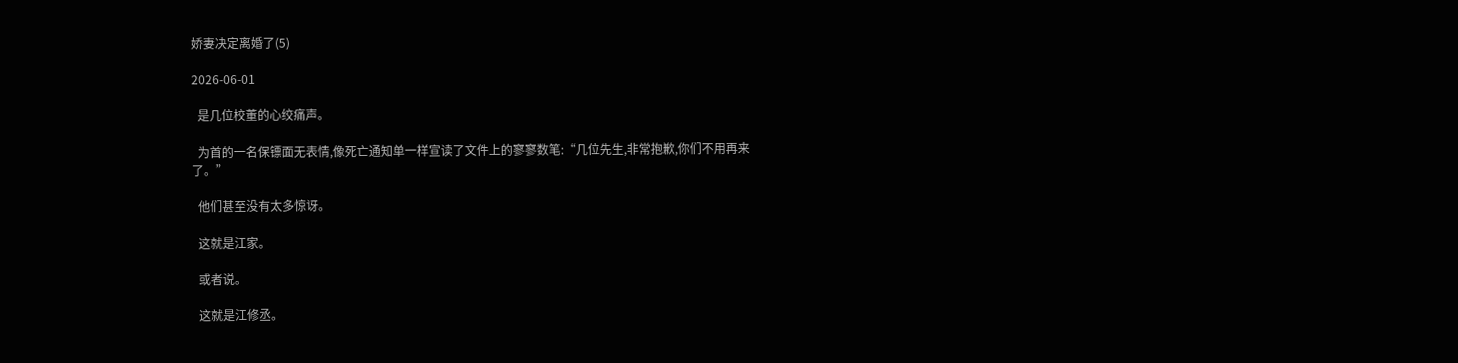娇妻决定离婚了(5)

2026-06-01

  是几位校董的心绞痛声。

  为首的一名保镖面无表情,像死亡通知单一样宣读了文件上的寥寥数笔:“几位先生,非常抱歉,你们不用再来了。”

  他们甚至没有太多惊讶。

  这就是江家。

  或者说。

  这就是江修丞。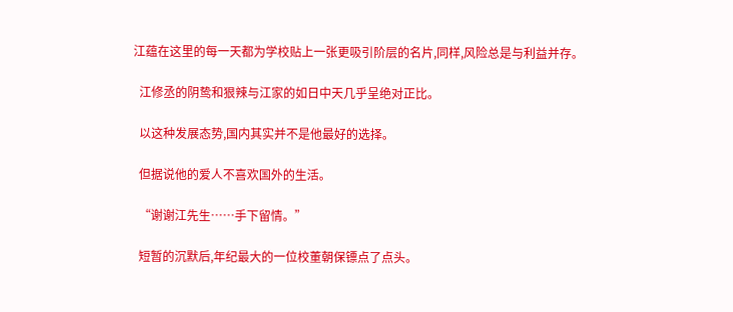江蕴在这里的每一天都为学校贴上一张更吸引阶层的名片,同样,风险总是与利益并存。

  江修丞的阴鸷和狠辣与江家的如日中天几乎呈绝对正比。

  以这种发展态势,国内其实并不是他最好的选择。

  但据说他的爱人不喜欢国外的生活。

  “谢谢江先生……手下留情。”

  短暂的沉默后,年纪最大的一位校董朝保镖点了点头。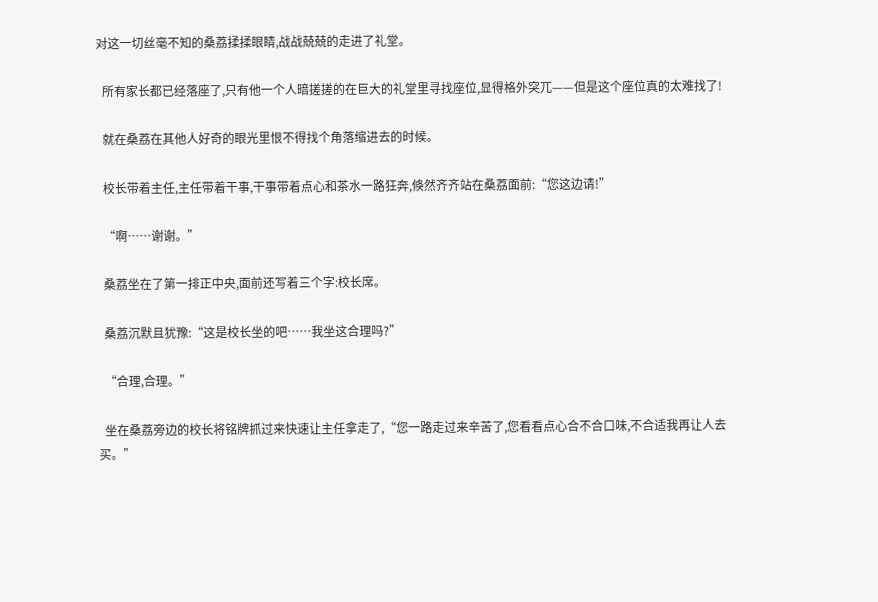对这一切丝毫不知的桑荔揉揉眼睛,战战兢兢的走进了礼堂。

  所有家长都已经落座了,只有他一个人暗搓搓的在巨大的礼堂里寻找座位,显得格外突兀——但是这个座位真的太难找了!

  就在桑荔在其他人好奇的眼光里恨不得找个角落缩进去的时候。

  校长带着主任,主任带着干事,干事带着点心和茶水一路狂奔,倏然齐齐站在桑荔面前:“您这边请!”

  “啊……谢谢。”

  桑荔坐在了第一排正中央,面前还写着三个字:校长席。

  桑荔沉默且犹豫:“这是校长坐的吧……我坐这合理吗?”

  “合理,合理。”

  坐在桑荔旁边的校长将铭牌抓过来快速让主任拿走了,“您一路走过来辛苦了,您看看点心合不合口味,不合适我再让人去买。”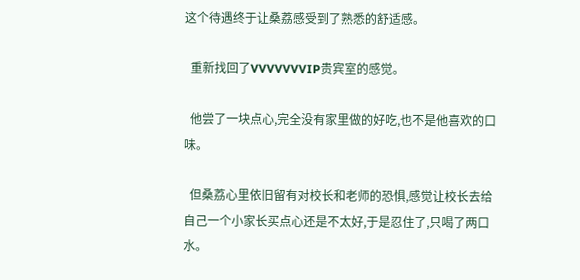这个待遇终于让桑荔感受到了熟悉的舒适感。

  重新找回了VVVVVVVIP贵宾室的感觉。

  他尝了一块点心,完全没有家里做的好吃,也不是他喜欢的口味。

  但桑荔心里依旧留有对校长和老师的恐惧,感觉让校长去给自己一个小家长买点心还是不太好,于是忍住了,只喝了两口水。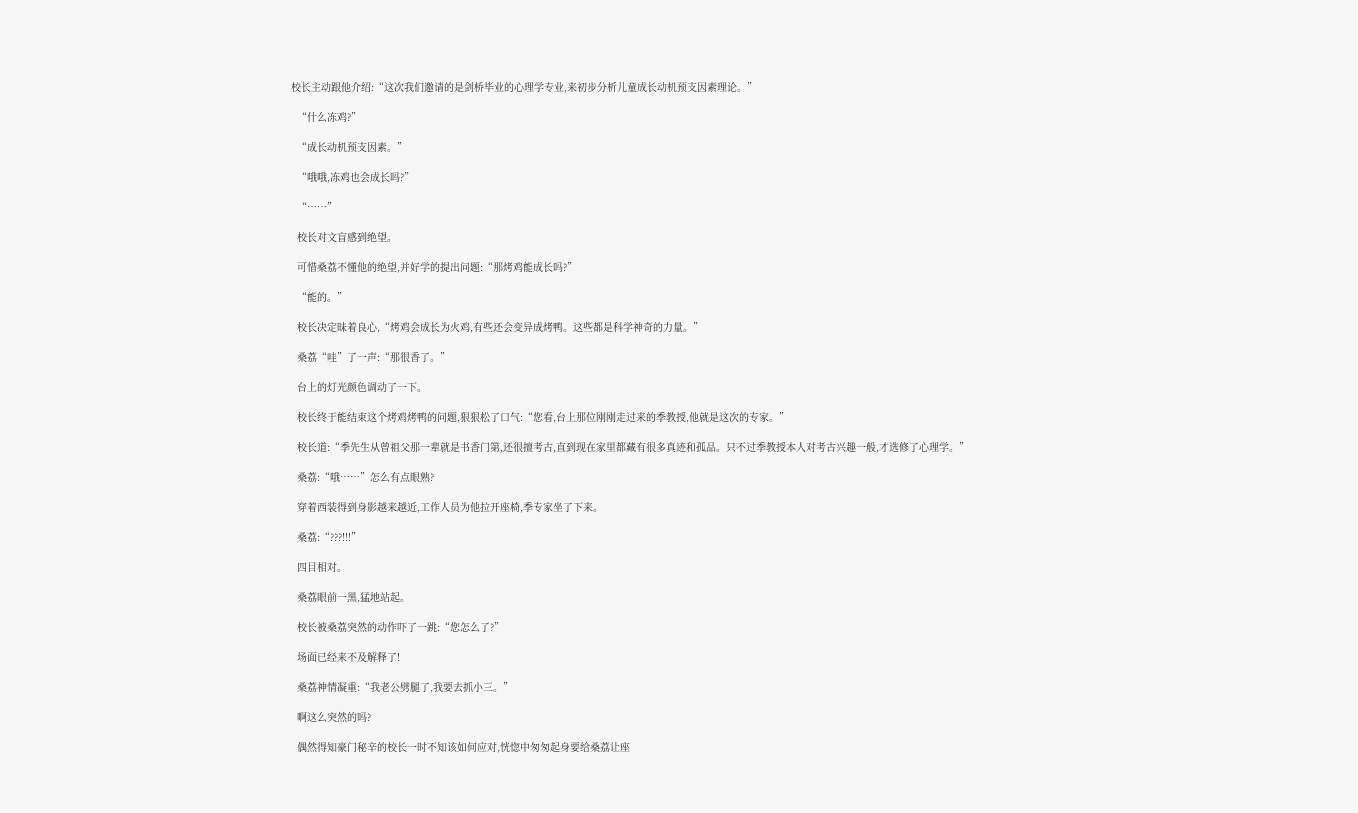校长主动跟他介绍:“这次我们邀请的是剑桥毕业的心理学专业,来初步分析儿童成长动机预支因素理论。”

  “什么冻鸡?”

  “成长动机预支因素。”

  “哦哦,冻鸡也会成长吗?”

  “……”

  校长对文盲感到绝望。

  可惜桑荔不懂他的绝望,并好学的提出问题:“那烤鸡能成长吗?”

  “能的。”

  校长决定昧着良心,“烤鸡会成长为火鸡,有些还会变异成烤鸭。这些都是科学神奇的力量。”

  桑荔“哇”了一声:“那很香了。”

  台上的灯光颜色调动了一下。

  校长终于能结束这个烤鸡烤鸭的问题,狠狠松了口气:“您看,台上那位刚刚走过来的季教授,他就是这次的专家。”

  校长道:“季先生从曾祖父那一辈就是书香门第,还很擅考古,直到现在家里都藏有很多真迹和孤品。只不过季教授本人对考古兴趣一般,才选修了心理学。”

  桑荔:“哦……”怎么有点眼熟?

  穿着西装得到身影越来越近,工作人员为他拉开座椅,季专家坐了下来。

  桑荔:“???!!!”

  四目相对。

  桑荔眼前一黑,猛地站起。

  校长被桑荔突然的动作吓了一跳:“您怎么了?”

  场面已经来不及解释了!

  桑荔神情凝重:“我老公劈腿了,我要去抓小三。”

  啊这么突然的吗?

  偶然得知豪门秘辛的校长一时不知该如何应对,恍惚中匆匆起身要给桑荔让座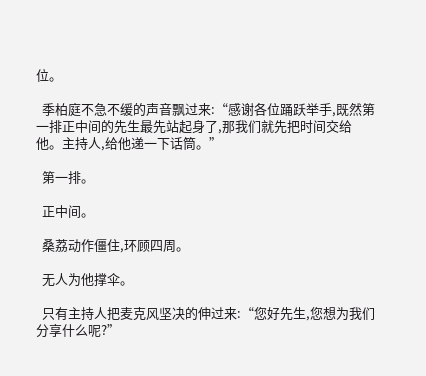位。

  季柏庭不急不缓的声音飘过来:“感谢各位踊跃举手,既然第一排正中间的先生最先站起身了,那我们就先把时间交给他。主持人,给他递一下话筒。”

  第一排。

  正中间。

  桑荔动作僵住,环顾四周。

  无人为他撑伞。

  只有主持人把麦克风坚决的伸过来:“您好先生,您想为我们分享什么呢?”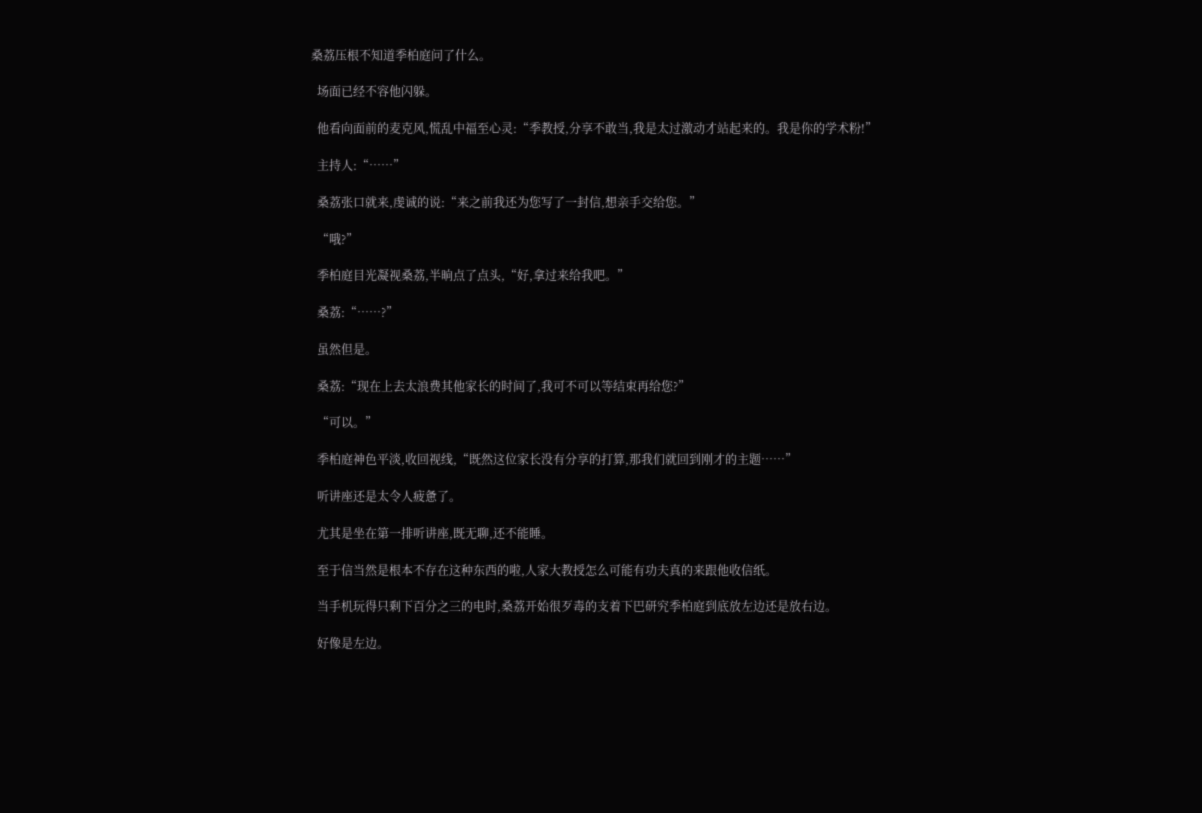桑荔压根不知道季柏庭问了什么。

  场面已经不容他闪躲。

  他看向面前的麦克风,慌乱中福至心灵:“季教授,分享不敢当,我是太过激动才站起来的。我是你的学术粉!”

  主持人:“……”

  桑荔张口就来,虔诚的说:“来之前我还为您写了一封信,想亲手交给您。”

  “哦?”

  季柏庭目光凝视桑荔,半晌点了点头,“好,拿过来给我吧。”

  桑荔:“……?”

  虽然但是。

  桑荔:“现在上去太浪费其他家长的时间了,我可不可以等结束再给您?”

  “可以。”

  季柏庭神色平淡,收回视线,“既然这位家长没有分享的打算,那我们就回到刚才的主题……”

  听讲座还是太令人疲惫了。

  尤其是坐在第一排听讲座,既无聊,还不能睡。

  至于信当然是根本不存在这种东西的啦,人家大教授怎么可能有功夫真的来跟他收信纸。

  当手机玩得只剩下百分之三的电时,桑荔开始很歹毒的支着下巴研究季柏庭到底放左边还是放右边。

  好像是左边。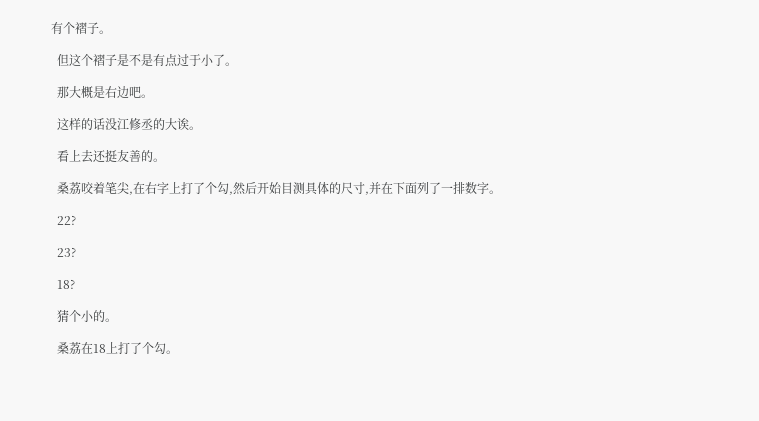有个褶子。

  但这个褶子是不是有点过于小了。

  那大概是右边吧。

  这样的话没江修丞的大诶。

  看上去还挺友善的。

  桑荔咬着笔尖,在右字上打了个勾,然后开始目测具体的尺寸,并在下面列了一排数字。

  22?

  23?

  18?

  猜个小的。

  桑荔在18上打了个勾。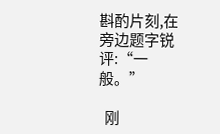斟酌片刻,在旁边题字锐评:“一般。”

  刚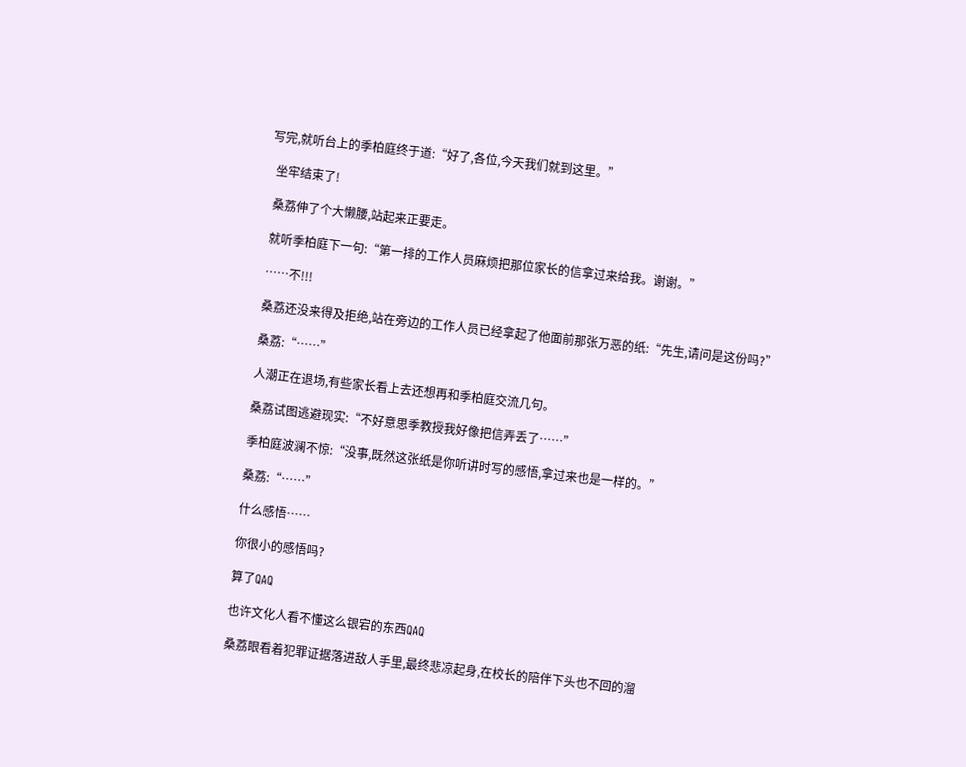写完,就听台上的季柏庭终于道:“好了,各位,今天我们就到这里。”

  坐牢结束了!

  桑荔伸了个大懒腰,站起来正要走。

  就听季柏庭下一句:“第一排的工作人员麻烦把那位家长的信拿过来给我。谢谢。”

  ……不!!!

  桑荔还没来得及拒绝,站在旁边的工作人员已经拿起了他面前那张万恶的纸:“先生,请问是这份吗?”

  桑荔:“……”

  人潮正在退场,有些家长看上去还想再和季柏庭交流几句。

  桑荔试图逃避现实:“不好意思季教授我好像把信弄丢了……”

  季柏庭波澜不惊:“没事,既然这张纸是你听讲时写的感悟,拿过来也是一样的。”

  桑荔:“……”

  什么感悟……

  你很小的感悟吗?

  算了QAQ

  也许文化人看不懂这么银宕的东西QAQ

  桑荔眼看着犯罪证据落进敌人手里,最终悲凉起身,在校长的陪伴下头也不回的溜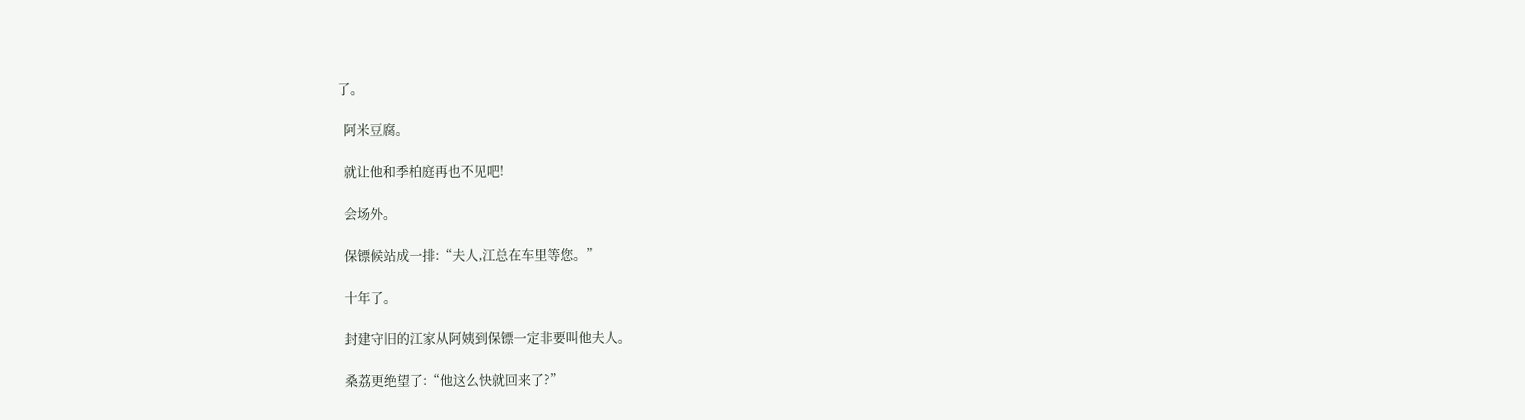了。

  阿米豆腐。

  就让他和季柏庭再也不见吧!

  会场外。

  保镖候站成一排:“夫人,江总在车里等您。”

  十年了。

  封建守旧的江家从阿姨到保镖一定非要叫他夫人。

  桑荔更绝望了:“他这么快就回来了?”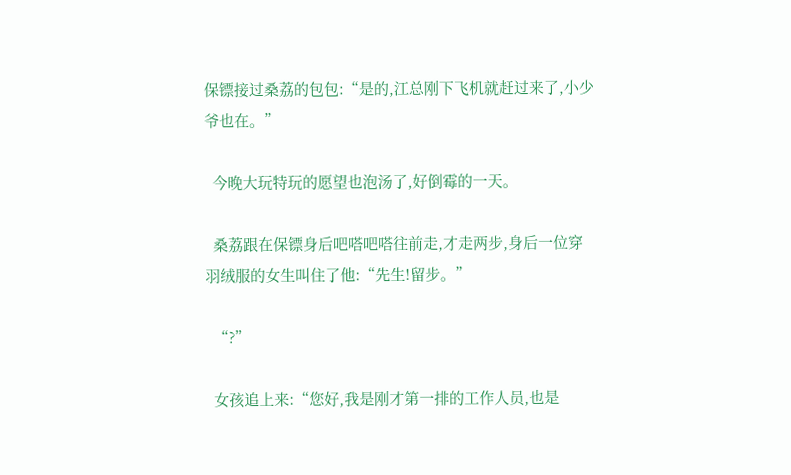保镖接过桑荔的包包:“是的,江总刚下飞机就赶过来了,小少爷也在。”

  今晚大玩特玩的愿望也泡汤了,好倒霉的一天。

  桑荔跟在保镖身后吧嗒吧嗒往前走,才走两步,身后一位穿羽绒服的女生叫住了他:“先生!留步。”

  “?”

  女孩追上来:“您好,我是刚才第一排的工作人员,也是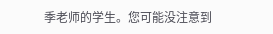季老师的学生。您可能没注意到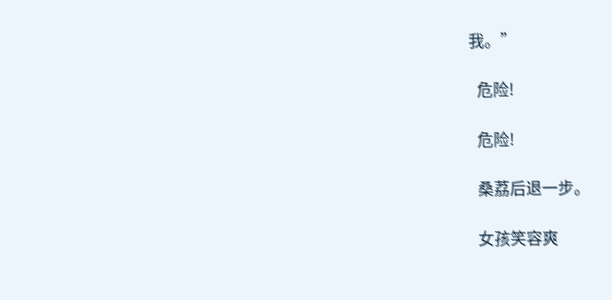我。”

  危险!

  危险!

  桑荔后退一步。

  女孩笑容爽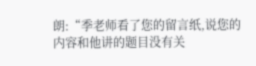朗:“季老师看了您的留言纸,说您的内容和他讲的题目没有关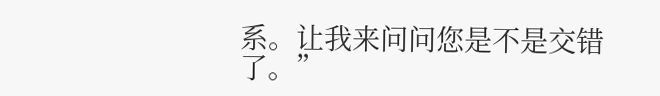系。让我来问问您是不是交错了。”